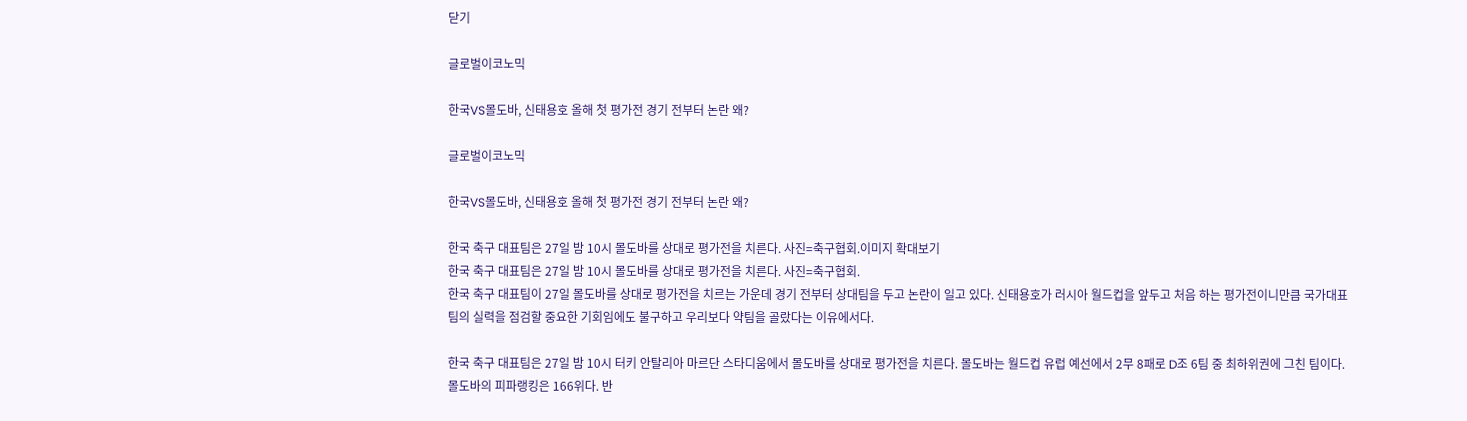닫기

글로벌이코노믹

한국VS몰도바, 신태용호 올해 첫 평가전 경기 전부터 논란 왜?

글로벌이코노믹

한국VS몰도바, 신태용호 올해 첫 평가전 경기 전부터 논란 왜?

한국 축구 대표팀은 27일 밤 10시 몰도바를 상대로 평가전을 치른다. 사진=축구협회.이미지 확대보기
한국 축구 대표팀은 27일 밤 10시 몰도바를 상대로 평가전을 치른다. 사진=축구협회.
한국 축구 대표팀이 27일 몰도바를 상대로 평가전을 치르는 가운데 경기 전부터 상대팀을 두고 논란이 일고 있다. 신태용호가 러시아 월드컵을 앞두고 처음 하는 평가전이니만큼 국가대표팀의 실력을 점검할 중요한 기회임에도 불구하고 우리보다 약팀을 골랐다는 이유에서다.

한국 축구 대표팀은 27일 밤 10시 터키 안탈리아 마르단 스타디움에서 몰도바를 상대로 평가전을 치른다. 몰도바는 월드컵 유럽 예선에서 2무 8패로 D조 6팀 중 최하위권에 그친 팀이다. 몰도바의 피파랭킹은 166위다. 반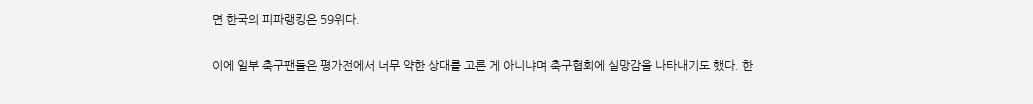면 한국의 피파랭킹은 59위다.

이에 일부 축구팬들은 평가전에서 너무 약한 상대를 고른 게 아니냐며 축구협회에 실망감을 나타내기도 했다. 한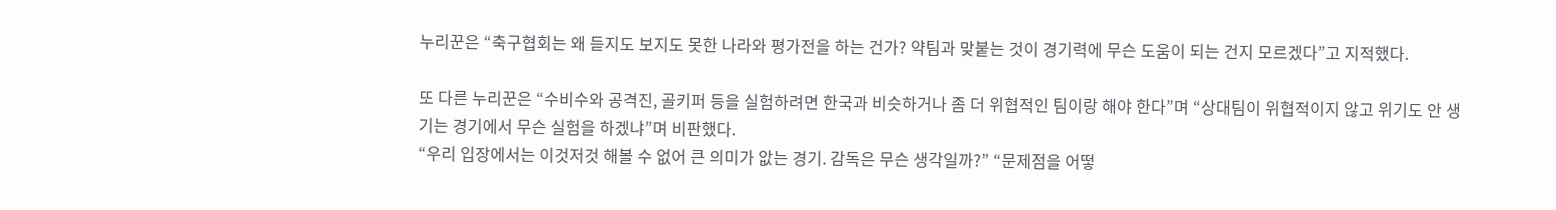누리꾼은 “축구협회는 왜 듣지도 보지도 못한 나라와 평가전을 하는 건가? 약팀과 맞붙는 것이 경기력에 무슨 도움이 되는 건지 모르겠다”고 지적했다.

또 다른 누리꾼은 “수비수와 공격진, 골키퍼 등을 실험하려면 한국과 비슷하거나 좀 더 위협적인 팀이랑 해야 한다”며 “상대팀이 위협적이지 않고 위기도 안 생기는 경기에서 무슨 실험을 하겠냐”며 비판했다.
“우리 입장에서는 이것저것 해볼 수 없어 큰 의미가 앖는 경기. 감독은 무슨 생각일까?” “문제점을 어떻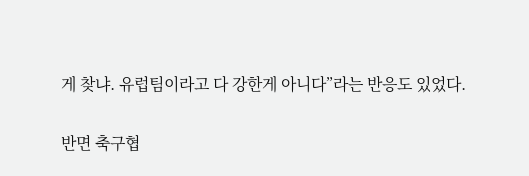게 찾냐. 유럽팀이라고 다 강한게 아니다”라는 반응도 있었다.

반면 축구협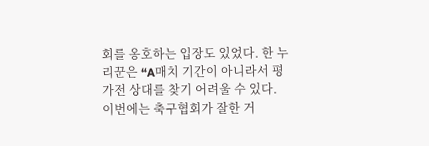회를 옹호하는 입장도 있었다. 한 누리꾼은 “A매치 기간이 아니라서 평가전 상대를 찾기 어려울 수 있다. 이번에는 축구협회가 잘한 거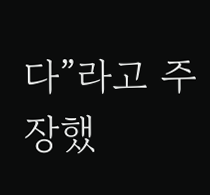다”라고 주장했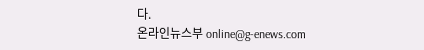다.
온라인뉴스부 online@g-enews.com